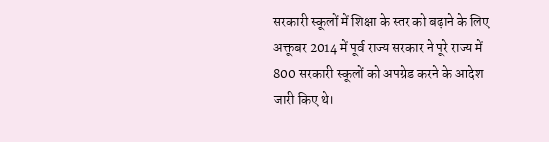सरकारी स्कूलों में शिक्षा के स्तर को बढ़ाने के लिए अक्तूबर 2014 में पूर्व राज्य सरकार ने पूरे राज्य में 800 सरकारी स्कूलों को अपग्रेड करने के आदेश जारी किए थे।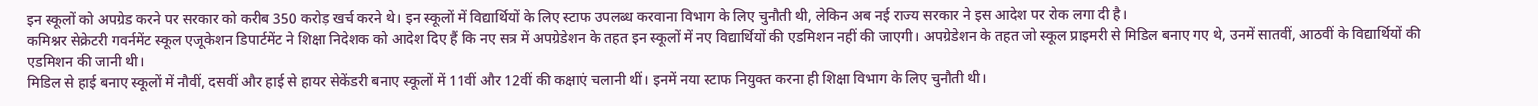इन स्कूलों को अपग्रेड करने पर सरकार को करीब 350 करोड़ खर्च करने थे। इन स्कूलों में विद्यार्थियों के लिए स्टाफ उपलब्ध करवाना विभाग के लिए चुनौती थी, लेकिन अब नई राज्य सरकार ने इस आदेश पर रोक लगा दी है।
कमिश्नर सेक्रेटरी गवर्नमेंट स्कूल एजूकेशन डिपार्टमेंट ने शिक्षा निदेशक को आदेश दिए हैं कि नए सत्र में अपग्रेडेशन के तहत इन स्कूलों में नए विद्यार्थियों की एडमिशन नहीं की जाएगी। अपग्रेडेशन के तहत जो स्कूल प्राइमरी से मिडिल बनाए गए थे, उनमें सातवीं, आठवीं के विद्यार्थियों की एडमिशन की जानी थी।
मिडिल से हाई बनाए स्कूलों में नौवीं, दसवीं और हाई से हायर सेकेंडरी बनाए स्कूलों में 11वीं और 12वीं की कक्षाएं चलानी थीं। इनमें नया स्टाफ नियुक्त करना ही शिक्षा विभाग के लिए चुनौती थी।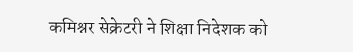कमिश्नर सेक्रेटरी ने शिक्षा निदेशक को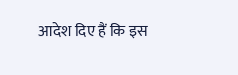आदेश दिए हैं कि इस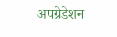अपग्रेडेशन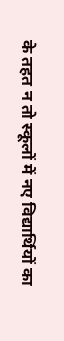के तहत न तो स्कूलों में नए विद्यार्थियों का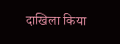दाखिला किया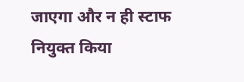जाएगा और न ही स्टाफ नियुक्त किया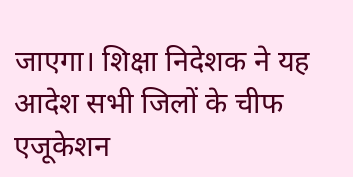जाएगा। शिक्षा निदेशक ने यह आदेश सभी जिलों के चीफ एजूकेशन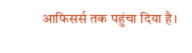आफिसर्स तक पहुंचा दिया है।